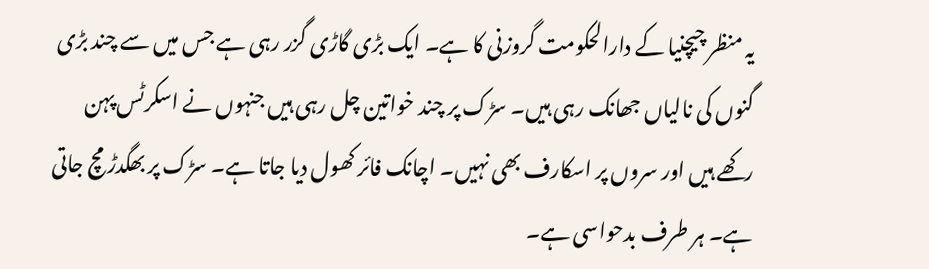یہ منظر چیچنیا کے دارالحکومت گروزنی کا ہے۔ ایک بڑی گاڑی گزر رہی ہے جس میں سے چند بڑی گنوں کی نالیاں جھانک رہی ہیں۔ سڑک پر چند خواتین چل رہی ہیں جنہوں نے اسکرٹس پہن رکھے ہیں اور سروں پر اسکارف بھی نہیں۔ اچانک فائر کھول دیا جاتا ہے۔ سڑک پر بھگدڑ مچ جاتی ہے۔ ہر طرف بدحواسی ہے۔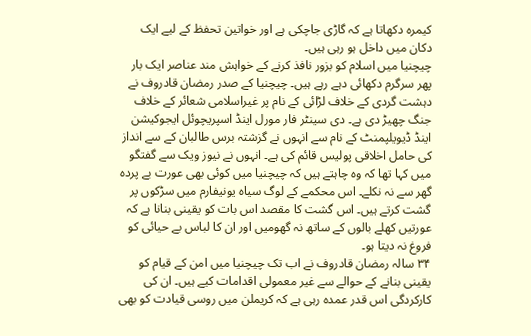کیمرہ دکھاتا ہے کہ گاڑی جاچکی ہے اور خواتین تحفظ کے لیے ایک دکان میں داخل ہو رہی ہیں۔
چیچنیا میں اسلام کو بزور نافذ کرنے کے خواہش مند عناصر ایک بار پھر سرگرم دکھائی دہے رہے ہیں۔ چیچنیا کے صدر رمضان قادروف نے دہشت گردی کے خلاف لڑائی کے نام پر غیراسلامی شعائر کے خلاف جنگ چھیڑ دی ہے۔ دی سینٹر فار مورل اینڈ اسپریچوئل ایجوکیشن اینڈ ڈیویلپمنٹ کے نام سے انہوں نے گزشتہ برس طالبان کے سے انداز کی حامل اخلاقی پولیس قائم کی ہے۔ انہوں نے نیوز ویک سے گفتگو میں کہا تھا کہ وہ چاہتے ہیں کہ چیچنیا میں کوئی بھی عورت بے پردہ گھر سے نہ نکلے۔ اس محکمے کے لوگ سیاہ یونیفارم میں سڑکوں پر گشت کرتے ہیں۔ اس گشت کا مقصد اس بات کو یقینی بنانا ہے کہ عورتیں کھلے بالوں کے ساتھ نہ گھومیں اور ان کا لباس بے حیائی کو فروغ نہ دیتا ہو۔
۳۴ سالہ رمضان قادروف نے اب تک چیچنیا میں امن کے قیام کو یقینی بنانے کے حوالے سے غیر معمولی اقدامات کیے ہیں۔ ان کی کارکردگی اس قدر عمدہ رہی ہے کہ کریملن میں روسی قیادت کو بھی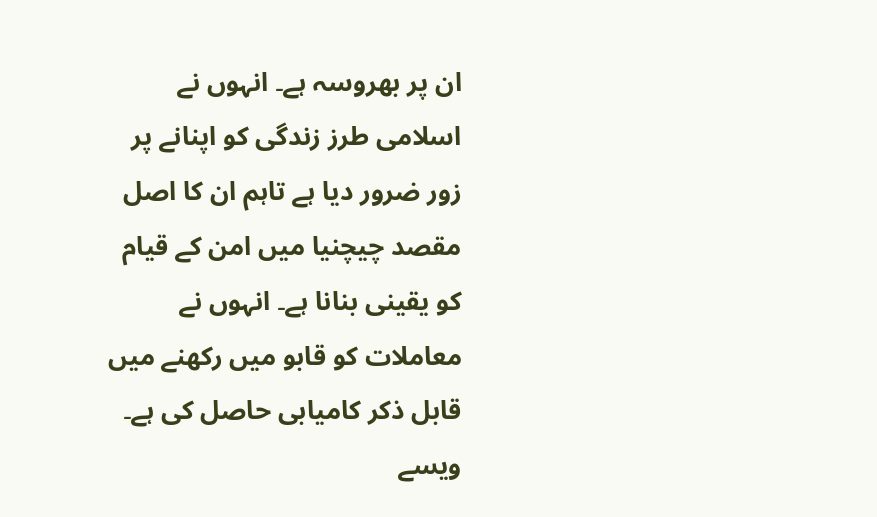ان پر بھروسہ ہے۔ انہوں نے اسلامی طرز زندگی کو اپنانے پر زور ضرور دیا ہے تاہم ان کا اصل مقصد چیچنیا میں امن کے قیام کو یقینی بنانا ہے۔ انہوں نے معاملات کو قابو میں رکھنے میں قابل ذکر کامیابی حاصل کی ہے۔ ویسے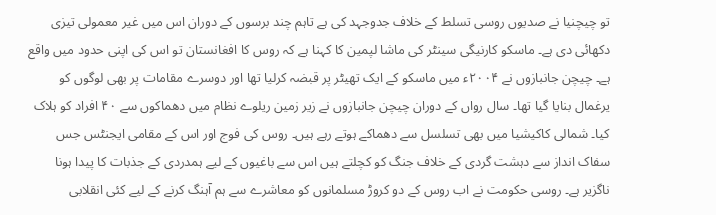تو چیچنیا نے صدیوں روسی تسلط کے خلاف جدوجہد کی ہے تاہم چند برسوں کے دوران اس میں غیر معمولی تیزی دکھائی دی ہے۔ ماسکو کارنیگی سینٹر کی ماشا لپمین کا کہنا ہے کہ روس کا افغانستان تو اس کی اپنی حدود میں واقع ہے۔ چیچن جانبازوں نے ۲۰۰۴ء میں ماسکو کے ایک تھیٹر پر قبضہ کرلیا تھا اور دوسرے مقامات پر بھی لوگوں کو یرغمال بنایا گیا تھا۔ سال رواں کے دوران چیچن جانبازوں نے زیر زمین ریلوے نظام میں دھماکوں سے ۴۰ افراد کو ہلاک کیا۔ شمالی کاکیشیا میں بھی تسلسل سے دھماکے ہوتے رہے ہیں۔ روس کی فوج اور اس کے مقامی ایجنٹس جس سفاک انداز سے دہشت گردی کے خلاف جنگ کو کچلتے ہیں اس سے باغیوں کے لیے ہمدردی کے جذبات کا پیدا ہونا ناگزیر ہے۔ روسی حکومت نے اب روس کے دو کروڑ مسلمانوں کو معاشرے سے ہم آہنگ کرنے کے لیے کئی انقلابی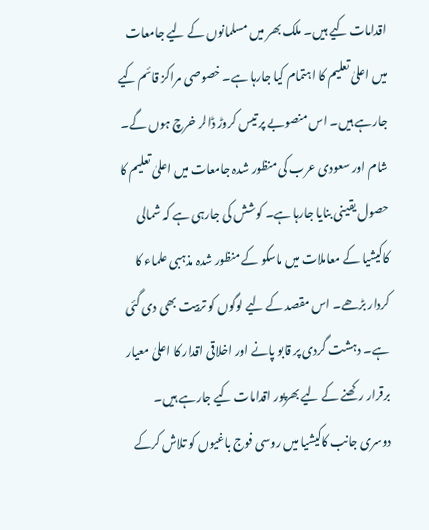اقدامات کیے ہیں۔ ملک بھر میں مسلمانوں کے لیے جامعات میں اعلیٰ تعلیم کا اہتمام کیا جارہا ہے۔ خصوصی مراکز قائم کیے جارہے ہیں۔ اس منصوبے پر تیس کروڑ ڈالر خرچ ہوں گے۔ شام اور سعودی عرب کی منظور شدہ جامعات میں اعلیٰ تعلیم کا حصول یقینی بنایا جارہا ہے۔ کوشش کی جارہی ہے کہ شمالی کاکیشیا کے معاملات میں ماسکو کے منظور شدہ مذہبی علماء کا کردار بڑھے۔ اس مقصد کے لیے لوگوں کو تربیت بھی دی گئی ہے۔ دہشت گردی پر قابو پانے اور اخلاقی اقدار کا اعلیٰ معیار برقرار رکھنے کے لیے بھرپور اقدامات کیے جارہے ہیں۔ دوسری جانب کاکیشیا میں روسی فوج باغیوں کو تلاش کرکے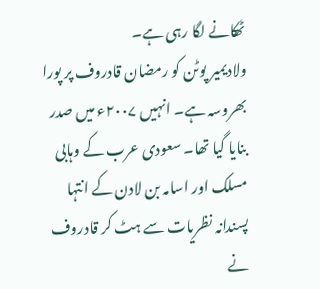ٹھکانے لگا رہی ہے۔
ولادیمیر پوٹن کو رمضان قادروف پر پورا بھروسہ ہے۔ انہیں ۲۰۰۷ء میں صدر بنایا گیا تھا۔ سعودی عرب کے وہابی مسلک اور اسامہ بن لادن کے انتہا پسندانہ نظریات سے ہٹ کر قادروف نے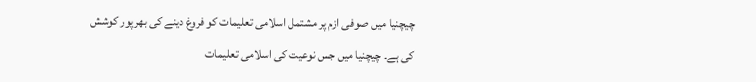چیچنیا میں صوفی ازم پر مشتمل اسلامی تعلیمات کو فروغ دینے کی بھرپور کوشش کی ہے۔ چیچنیا میں جس نوعیت کی اسلامی تعلیمات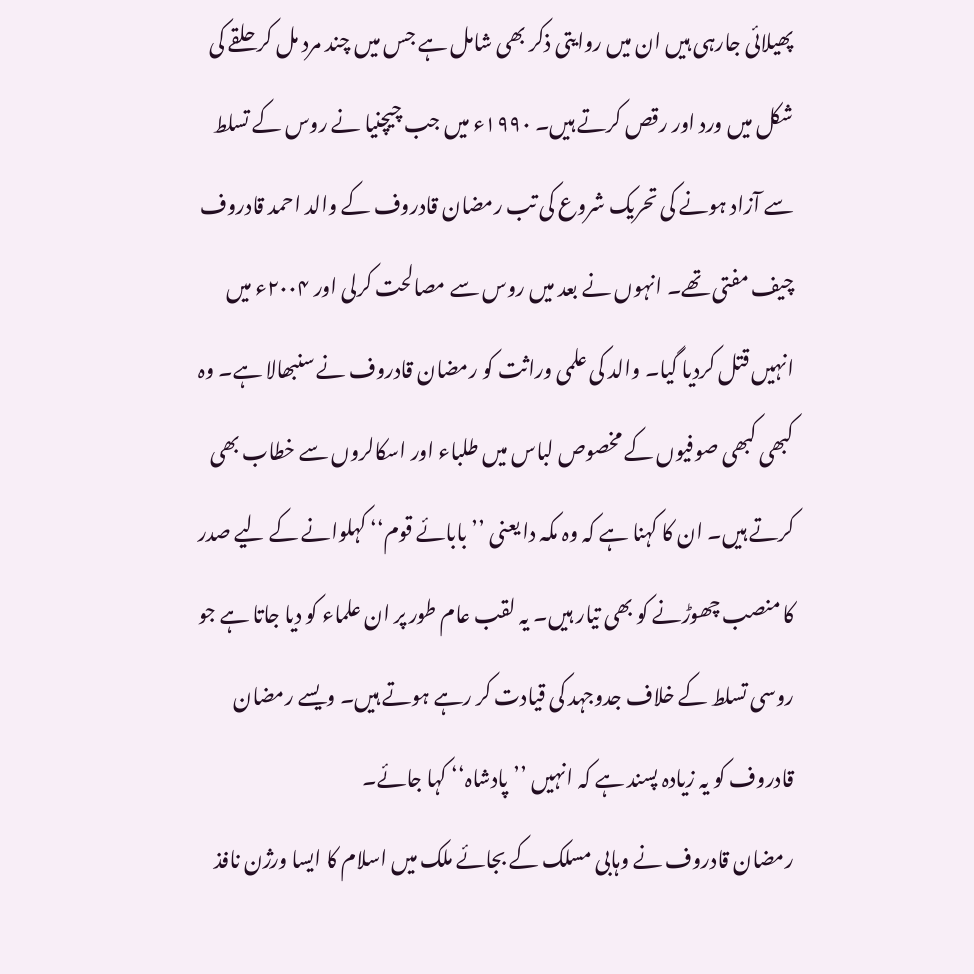پھیلائی جارہی ہیں ان میں روایتی ذکر بھی شامل ہے جس میں چند مرد مل کر حلقے کی شکل میں ورد اور رقص کرتے ہیں۔ ۱۹۹۰ء میں جب چیچنیا نے روس کے تسلط سے آزاد ہونے کی تحریک شروع کی تب رمضان قادروف کے والد احمد قادروف چیف مفتی تھے۔ انہوں نے بعد میں روس سے مصالحت کرلی اور ۲۰۰۴ء میں انہیں قتل کردیا گیا۔ والد کی علمی وراثت کو رمضان قادروف نے سنبھالا ہے۔ وہ کبھی کبھی صوفیوں کے مخصوص لباس میں طلباء اور اسکالروں سے خطاب بھی کرتے ہیں۔ ان کا کہنا ہے کہ وہ مکہ دا یعنی ’’بابائے قوم‘‘ کہلوانے کے لیے صدر کا منصب چھوڑنے کو بھی تیار ہیں۔ یہ لقب عام طور پر ان علماء کو دیا جاتا ہے جو روسی تسلط کے خلاف جدوجہد کی قیادت کر رہے ہوتے ہیں۔ ویسے رمضان قادروف کو یہ زیادہ پسند ہے کہ انہیں ’’پادشاہ‘‘ کہا جائے۔
رمضان قادروف نے وہابی مسلک کے بجائے ملک میں اسلام کا ایسا ورژن نافذ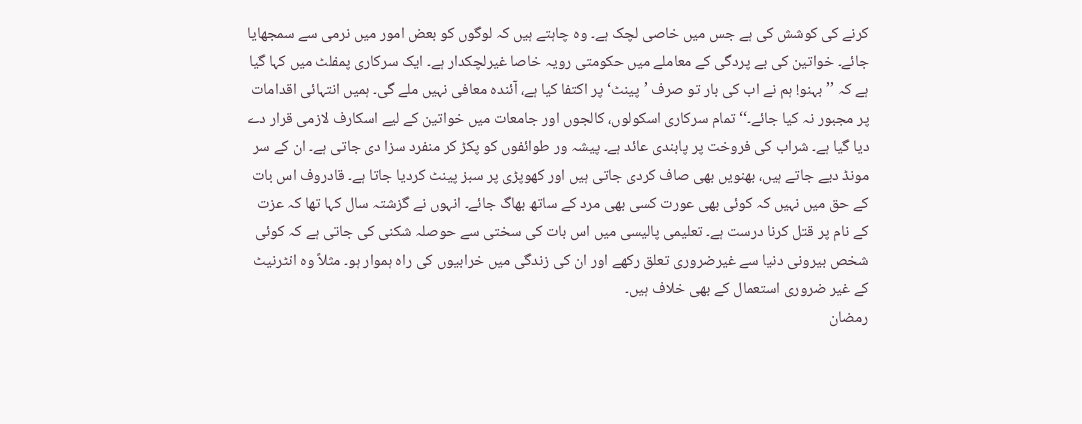کرنے کی کوشش کی ہے جس میں خاصی لچک ہے۔ وہ چاہتے ہیں کہ لوگوں کو بعض امور میں نرمی سے سمجھایا جائے۔ خواتین کی بے پردگی کے معاملے میں حکومتی رویہ خاصا غیرلچکدار ہے۔ ایک سرکاری پمفلٹ میں کہا گیا ہے کہ ’’بہنو! ہم نے اب کی بار تو صرف ’پینٹ‘ پر اکتفا کیا ہے، آئندہ معافی نہیں ملے گی۔ ہمیں انتہائی اقدامات پر مجبور نہ کیا جائے۔‘‘ تمام سرکاری اسکولوں، کالجوں اور جامعات میں خواتین کے لیے اسکارف لازمی قرار دے دیا گیا ہے۔ شراب کی فروخت پر پابندی عائد ہے۔ پیشہ ور طوائفوں کو پکڑ کر منفرد سزا دی جاتی ہے۔ ان کے سر مونڈ دیے جاتے ہیں، بھنویں بھی صاف کردی جاتی ہیں اور کھوپڑی پر سبز پینٹ کردیا جاتا ہے۔ قادروف اس بات کے حق میں نہیں کہ کوئی بھی عورت کسی بھی مرد کے ساتھ بھاگ جائے۔ انہوں نے گزشتہ سال کہا تھا کہ عزت کے نام پر قتل کرنا درست ہے۔ تعلیمی پالیسی میں اس بات کی سختی سے حوصلہ شکنی کی جاتی ہے کہ کوئی شخص بیرونی دنیا سے غیرضروری تعلق رکھے اور ان کی زندگی میں خرابیوں کی راہ ہموار ہو۔ مثلاً وہ انٹرنیٹ کے غیر ضروری استعمال کے بھی خلاف ہیں۔
رمضان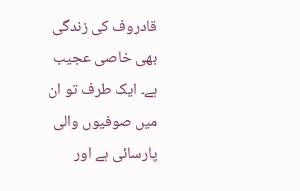قادروف کی زندگی بھی خاصی عجیب ہے۔ ایک طرف تو ان میں صوفیوں والی پارسائی ہے اور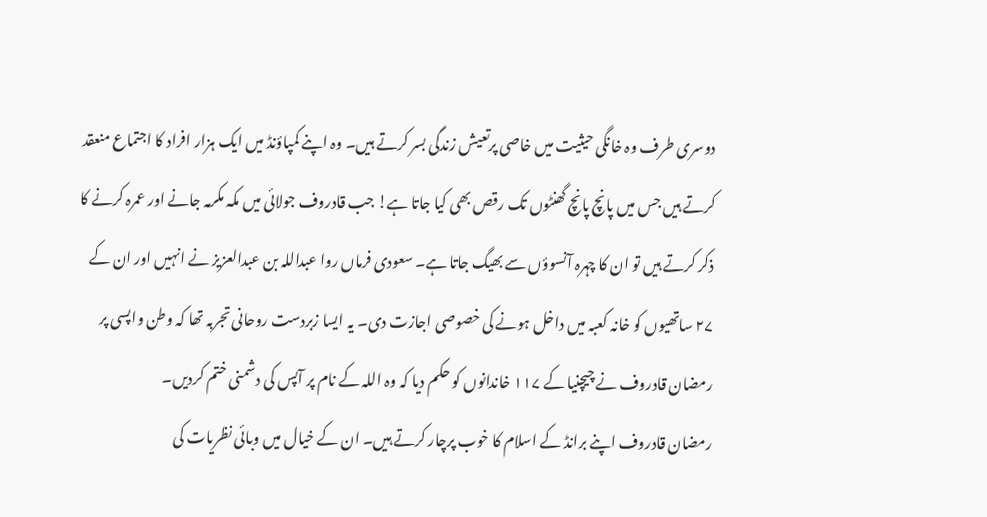دوسری طرف وہ خانگی حیثیت میں خاصی پرتعیش زندگی بسر کرتے ہیں۔ وہ اپنے کمپاؤنڈ میں ایک ہزار افراد کا اجتماع منعقد کرتے ہیں جس میں پانچ پانچ گھنٹوں تک رقص بھی کیا جاتا ہے! جب قادروف جولائی میں مکہ مکرمہ جانے اور عمرہ کرنے کا ذکر کرتے ہیں تو ان کا چہرہ آنسوؤں سے بھیگ جاتا ہے۔ سعودی فرماں روا عبداللہ بن عبدالعزیز نے انہیں اور ان کے ۲۷ ساتھیوں کو خانہ کعبہ میں داخل ہونے کی خصوصی اجازت دی۔ یہ ایسا زبردست روحانی تجربہ تھا کہ وطن واپسی پر رمضان قادروف نے چیچنیا کے ۱۱۷ خاندانوں کو حکم دیا کہ وہ اللہ کے نام پر آپس کی دشمنی ختم کردیں۔
رمضان قادروف اپنے برانڈ کے اسلام کا خوب پرچار کرتے ہیں۔ ان کے خیال میں وبائی نظریات کی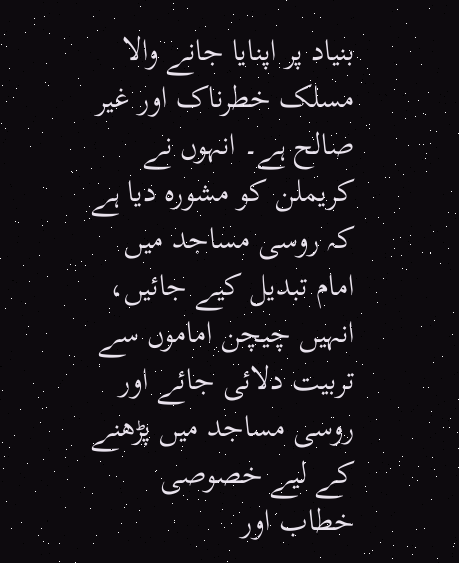بنیاد پر اپنایا جانے والا مسلک خطرناک اور غیر صالح ہے۔ انہوں نے کریملن کو مشورہ دیا ہے کہ روسی مساجد میں امام تبدیل کیے جائیں، انہیں چیچن اماموں سے تربیت دلائی جائے اور روسی مساجد میں پڑھنے کے لیے خصوصی خطاب اور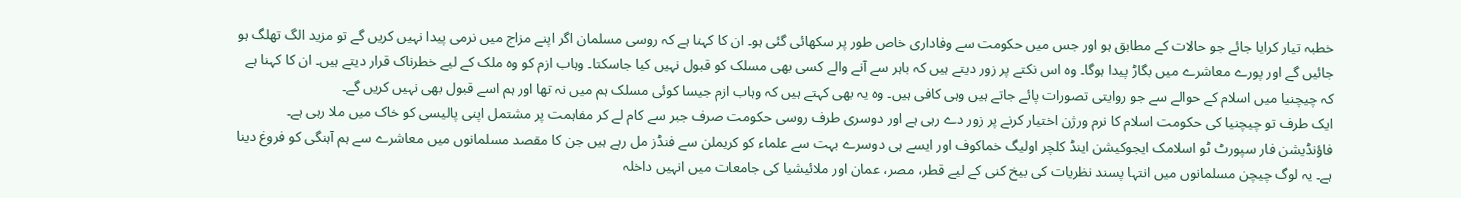خطبہ تیار کرایا جائے جو حالات کے مطابق ہو اور جس میں حکومت سے وفاداری خاص طور پر سکھائی گئی ہو۔ ان کا کہنا ہے کہ روسی مسلمان اگر اپنے مزاج میں نرمی پیدا نہیں کریں گے تو مزید الگ تھلگ ہو جائیں گے اور پورے معاشرے میں بگاڑ پیدا ہوگا۔ وہ اس نکتے پر زور دیتے ہیں کہ باہر سے آنے والے کسی بھی مسلک کو قبول نہیں کیا جاسکتا۔ وہاب ازم کو وہ ملک کے لیے خطرناک قرار دیتے ہیں۔ ان کا کہنا ہے کہ چیچنیا میں اسلام کے حوالے سے جو روایتی تصورات پائے جاتے ہیں وہی کافی ہیں۔ وہ یہ بھی کہتے ہیں کہ وہاب ازم جیسا کوئی مسلک ہم میں نہ تھا اور ہم اسے قبول بھی نہیں کریں گے۔
ایک طرف تو چیچنیا کی حکومت اسلام کا نرم ورژن اختیار کرنے پر زور دے رہی ہے اور دوسری طرف روسی حکومت صرف جبر سے کام لے کر مفاہمت پر مشتمل اپنی پالیسی کو خاک میں ملا رہی ہے۔ فاؤنڈیشن فار سپورٹ ٹو اسلامک ایجوکیشن اینڈ کلچر اولیگ خماکوف اور ایسے ہی دوسرے بہت سے علماء کو کریملن سے فنڈز مل رہے ہیں جن کا مقصد مسلمانوں میں معاشرے سے ہم آہنگی کو فروغ دینا ہے۔ یہ لوگ چیچن مسلمانوں میں انتہا پسند نظریات کی بیخ کنی کے لیے قطر، مصر، عمان اور ملائیشیا کی جامعات میں انہیں داخلہ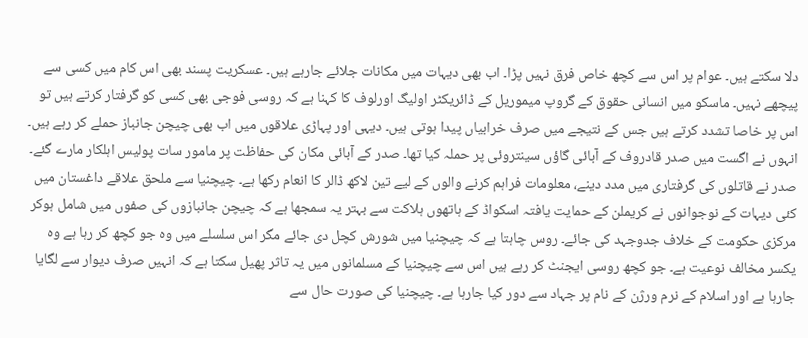دلا سکتے ہیں۔ عوام پر اس سے کچھ خاص فرق نہیں پڑا۔ اب بھی دیہات میں مکانات جلائے جارہے ہیں۔ عسکریت پسند بھی اس کام میں کسی سے پیچھے نہیں۔ ماسکو میں انسانی حقوق کے گروپ میموریل کے ڈائریکٹر اولیگ اورلوف کا کہنا ہے کہ روسی فوجی بھی کسی کو گرفتار کرتے ہیں تو اس پر خاصا تشدد کرتے ہیں جس کے نتیجے میں صرف خرابیاں پیدا ہوتی ہیں۔ دیہی اور پہاڑی علاقوں میں اب بھی چیچن جانباز حملے کر رہے ہیں۔ انہوں نے اگست میں صدر قادروف کے آبائی گاؤں سینتروئی پر حملہ کیا تھا۔ صدر کے آبائی مکان کی حفاظت پر مامور سات پولیس اہلکار مارے گئے۔ صدر نے قاتلوں کی گرفتاری میں مدد دینے، معلومات فراہم کرنے والوں کے لیے تین لاکھ ڈالر کا انعام رکھا ہے۔ چیچنیا سے ملحق علاقے داغستان میں کئی دیہات کے نوجوانوں نے کریملن کے حمایت یافتہ اسکواڈ کے ہاتھوں ہلاکت سے بہتر یہ سمجھا ہے کہ چیچن جانبازوں کی صفوں میں شامل ہوکر مرکزی حکومت کے خلاف جدوجہد کی جائے۔ روس چاہتا ہے کہ چیچنیا میں شورش کچل دی جائے مگر اس سلسلے میں وہ جو کچھ کر رہا ہے وہ یکسر مخالف نوعیت ہے۔ جو کچھ روسی ایجنٹ کر رہے ہیں اس سے چیچنیا کے مسلمانوں میں یہ تاثر پھیل سکتا ہے کہ انہیں صرف دیوار سے لگایا جارہا ہے اور اسلام کے نرم ورژن کے نام پر جہاد سے دور کیا جارہا ہے۔ چیچنیا کی صورت حال سے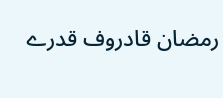رمضان قادروف قدرے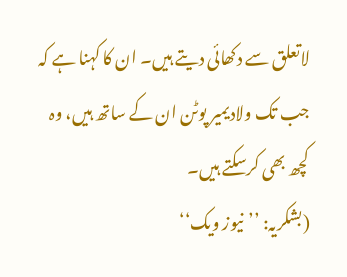لاتعلق سے دکھائی دیتے ہیں۔ ان کا کہنا ہے کہ جب تک ولادیمیر پوٹن ان کے ساتھ ہیں، وہ کچھ بھی کرسکتے ہیں۔
(بشکریہ: ’’نیوز ویک‘‘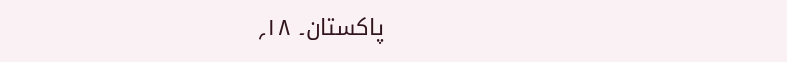پاکستان۔ ۱۸؍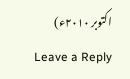اکتوبر ۲۰۱۰ء)
Leave a Reply